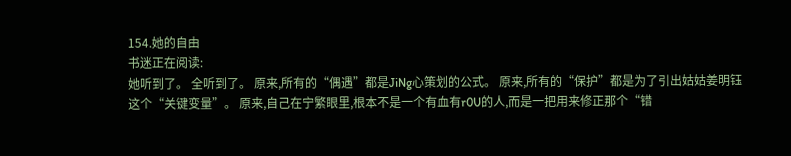154.她的自由
书迷正在阅读:
她听到了。 全听到了。 原来,所有的“偶遇”都是JiNg心策划的公式。 原来,所有的“保护”都是为了引出姑姑姜明钰这个“关键变量”。 原来,自己在宁繁眼里,根本不是一个有血有r0U的人,而是一把用来修正那个“错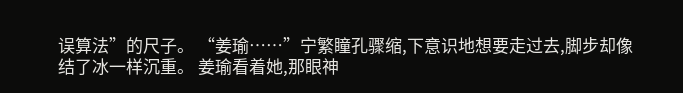误算法”的尺子。 “姜瑜……”宁繁瞳孔骤缩,下意识地想要走过去,脚步却像结了冰一样沉重。 姜瑜看着她,那眼神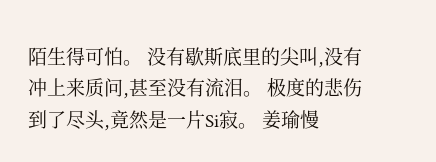陌生得可怕。 没有歇斯底里的尖叫,没有冲上来质问,甚至没有流泪。 极度的悲伤到了尽头,竟然是一片Si寂。 姜瑜慢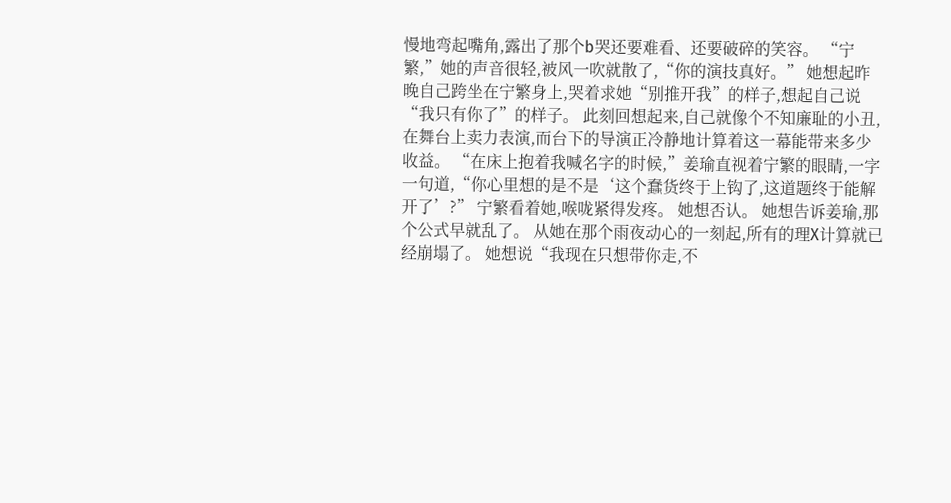慢地弯起嘴角,露出了那个b哭还要难看、还要破碎的笑容。 “宁繁,”她的声音很轻,被风一吹就散了,“你的演技真好。” 她想起昨晚自己跨坐在宁繁身上,哭着求她“别推开我”的样子,想起自己说“我只有你了”的样子。 此刻回想起来,自己就像个不知廉耻的小丑,在舞台上卖力表演,而台下的导演正冷静地计算着这一幕能带来多少收益。 “在床上抱着我喊名字的时候,”姜瑜直视着宁繁的眼睛,一字一句道,“你心里想的是不是‘这个蠢货终于上钩了,这道题终于能解开了’?” 宁繁看着她,喉咙紧得发疼。 她想否认。 她想告诉姜瑜,那个公式早就乱了。 从她在那个雨夜动心的一刻起,所有的理X计算就已经崩塌了。 她想说“我现在只想带你走,不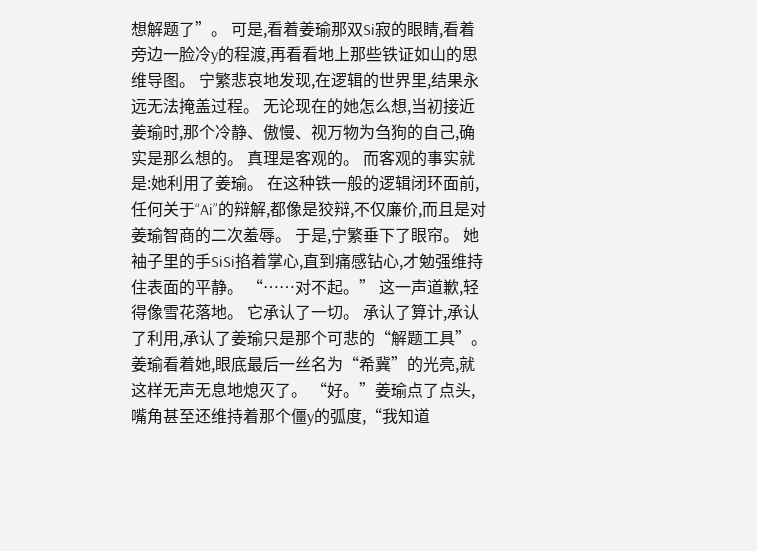想解题了”。 可是,看着姜瑜那双Si寂的眼睛,看着旁边一脸冷y的程渡,再看看地上那些铁证如山的思维导图。 宁繁悲哀地发现,在逻辑的世界里,结果永远无法掩盖过程。 无论现在的她怎么想,当初接近姜瑜时,那个冷静、傲慢、视万物为刍狗的自己,确实是那么想的。 真理是客观的。 而客观的事实就是:她利用了姜瑜。 在这种铁一般的逻辑闭环面前,任何关于“Ai”的辩解,都像是狡辩,不仅廉价,而且是对姜瑜智商的二次羞辱。 于是,宁繁垂下了眼帘。 她袖子里的手SiSi掐着掌心,直到痛感钻心,才勉强维持住表面的平静。 “……对不起。” 这一声道歉,轻得像雪花落地。 它承认了一切。 承认了算计,承认了利用,承认了姜瑜只是那个可悲的“解题工具”。 姜瑜看着她,眼底最后一丝名为“希冀”的光亮,就这样无声无息地熄灭了。 “好。”姜瑜点了点头,嘴角甚至还维持着那个僵y的弧度,“我知道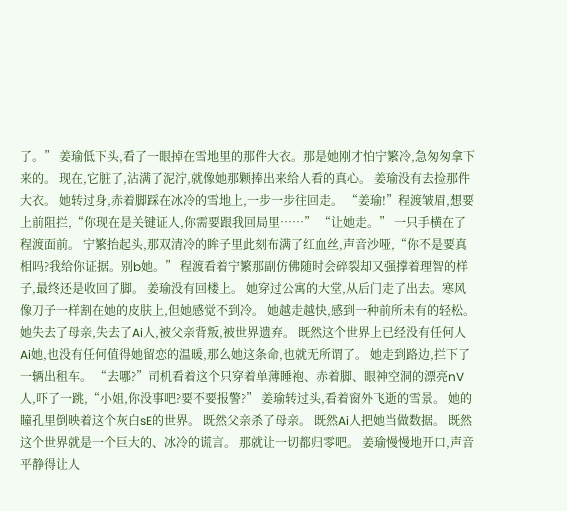了。” 姜瑜低下头,看了一眼掉在雪地里的那件大衣。那是她刚才怕宁繁冷,急匆匆拿下来的。 现在,它脏了,沾满了泥泞,就像她那颗捧出来给人看的真心。 姜瑜没有去捡那件大衣。 她转过身,赤着脚踩在冰冷的雪地上,一步一步往回走。 “姜瑜!”程渡皱眉,想要上前阻拦,“你现在是关键证人,你需要跟我回局里……” “让她走。” 一只手横在了程渡面前。 宁繁抬起头,那双清冷的眸子里此刻布满了红血丝,声音沙哑,“你不是要真相吗?我给你证据。别b她。” 程渡看着宁繁那副仿佛随时会碎裂却又强撑着理智的样子,最终还是收回了脚。 姜瑜没有回楼上。 她穿过公寓的大堂,从后门走了出去。寒风像刀子一样割在她的皮肤上,但她感觉不到冷。 她越走越快,感到一种前所未有的轻松。 她失去了母亲,失去了Ai人,被父亲背叛,被世界遗弃。 既然这个世界上已经没有任何人Ai她,也没有任何值得她留恋的温暖,那么她这条命,也就无所谓了。 她走到路边,拦下了一辆出租车。 “去哪?”司机看着这个只穿着单薄睡袍、赤着脚、眼神空洞的漂亮nV人,吓了一跳,“小姐,你没事吧?要不要报警?” 姜瑜转过头,看着窗外飞逝的雪景。 她的瞳孔里倒映着这个灰白sE的世界。 既然父亲杀了母亲。 既然Ai人把她当做数据。 既然这个世界就是一个巨大的、冰冷的谎言。 那就让一切都归零吧。 姜瑜慢慢地开口,声音平静得让人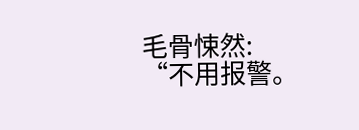毛骨悚然: “不用报警。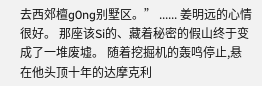去西郊檀g0ng别墅区。” ...... 姜明远的心情很好。 那座该Si的、藏着秘密的假山终于变成了一堆废墟。 随着挖掘机的轰鸣停止,悬在他头顶十年的达摩克利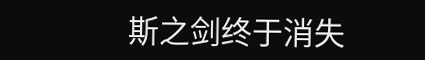斯之剑终于消失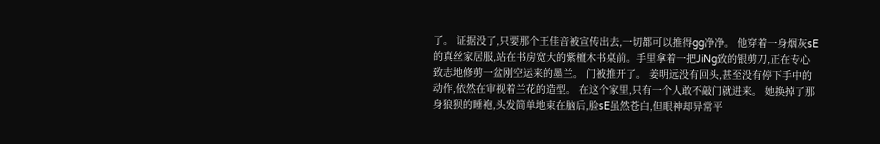了。 证据没了,只要那个王佳音被宣传出去,一切都可以推得gg净净。 他穿着一身烟灰sE的真丝家居服,站在书房宽大的紫檀木书桌前。手里拿着一把JiNg致的银剪刀,正在专心致志地修剪一盆刚空运来的墨兰。 门被推开了。 姜明远没有回头,甚至没有停下手中的动作,依然在审视着兰花的造型。 在这个家里,只有一个人敢不敲门就进来。 她换掉了那身狼狈的睡袍,头发简单地束在脑后,脸sE虽然苍白,但眼神却异常平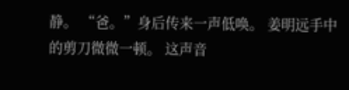静。 “爸。”身后传来一声低唤。 姜明远手中的剪刀微微一顿。 这声音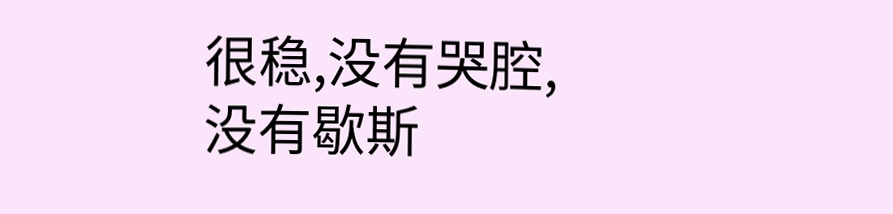很稳,没有哭腔,没有歇斯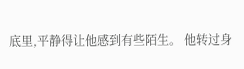底里,平静得让他感到有些陌生。 他转过身